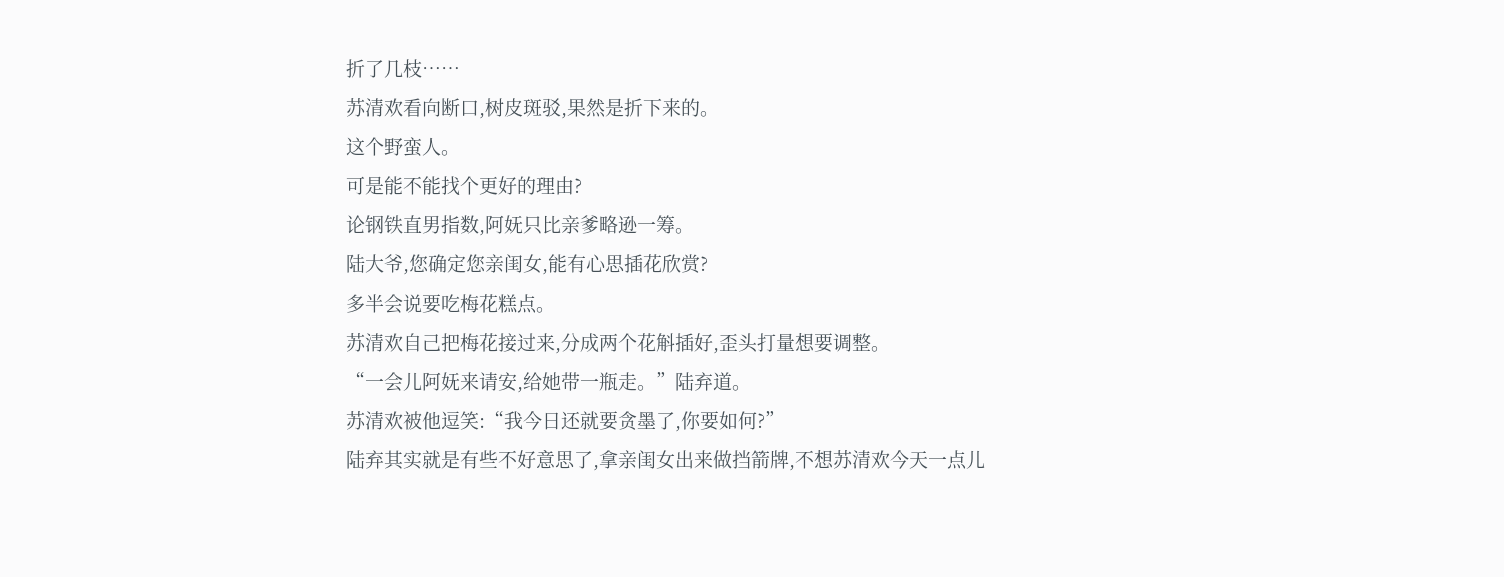折了几枝……
苏清欢看向断口,树皮斑驳,果然是折下来的。
这个野蛮人。
可是能不能找个更好的理由?
论钢铁直男指数,阿妩只比亲爹略逊一筹。
陆大爷,您确定您亲闺女,能有心思插花欣赏?
多半会说要吃梅花糕点。
苏清欢自己把梅花接过来,分成两个花斛插好,歪头打量想要调整。
“一会儿阿妩来请安,给她带一瓶走。”陆弃道。
苏清欢被他逗笑:“我今日还就要贪墨了,你要如何?”
陆弃其实就是有些不好意思了,拿亲闺女出来做挡箭牌,不想苏清欢今天一点儿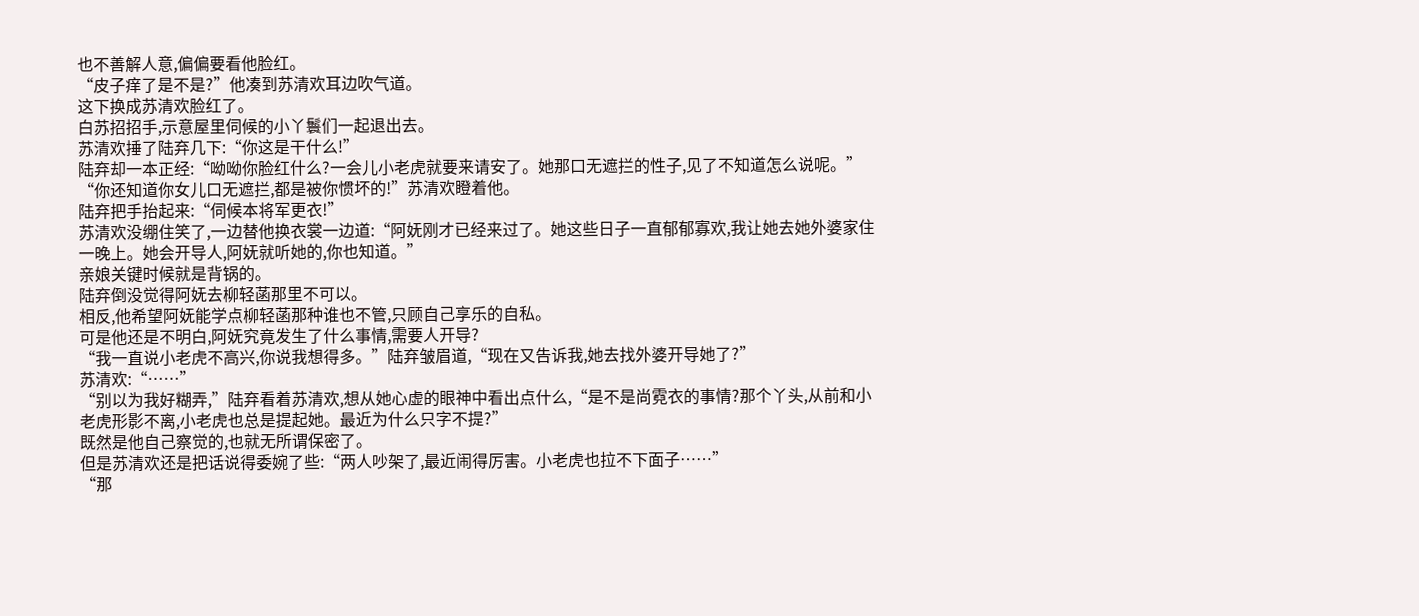也不善解人意,偏偏要看他脸红。
“皮子痒了是不是?”他凑到苏清欢耳边吹气道。
这下换成苏清欢脸红了。
白苏招招手,示意屋里伺候的小丫鬟们一起退出去。
苏清欢捶了陆弃几下:“你这是干什么!”
陆弃却一本正经:“呦呦你脸红什么?一会儿小老虎就要来请安了。她那口无遮拦的性子,见了不知道怎么说呢。”
“你还知道你女儿口无遮拦,都是被你惯坏的!”苏清欢瞪着他。
陆弃把手抬起来:“伺候本将军更衣!”
苏清欢没绷住笑了,一边替他换衣裳一边道:“阿妩刚才已经来过了。她这些日子一直郁郁寡欢,我让她去她外婆家住一晚上。她会开导人,阿妩就听她的,你也知道。”
亲娘关键时候就是背锅的。
陆弃倒没觉得阿妩去柳轻菡那里不可以。
相反,他希望阿妩能学点柳轻菡那种谁也不管,只顾自己享乐的自私。
可是他还是不明白,阿妩究竟发生了什么事情,需要人开导?
“我一直说小老虎不高兴,你说我想得多。”陆弃皱眉道,“现在又告诉我,她去找外婆开导她了?”
苏清欢:“……”
“别以为我好糊弄,”陆弃看着苏清欢,想从她心虚的眼神中看出点什么,“是不是尚霓衣的事情?那个丫头,从前和小老虎形影不离,小老虎也总是提起她。最近为什么只字不提?”
既然是他自己察觉的,也就无所谓保密了。
但是苏清欢还是把话说得委婉了些:“两人吵架了,最近闹得厉害。小老虎也拉不下面子……”
“那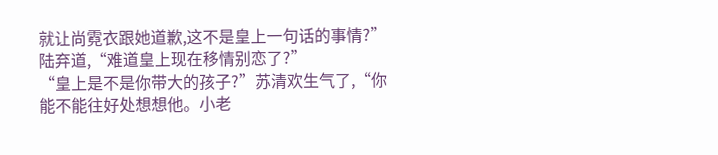就让尚霓衣跟她道歉,这不是皇上一句话的事情?”陆弃道,“难道皇上现在移情别恋了?”
“皇上是不是你带大的孩子?”苏清欢生气了,“你能不能往好处想想他。小老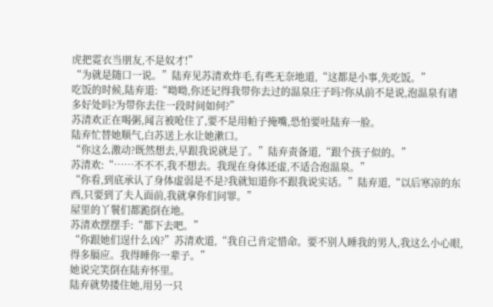虎把霓衣当朋友,不是奴才!”
“为就是随口一说。”陆弃见苏清欢炸毛,有些无奈地道,“这都是小事,先吃饭。”
吃饭的时候,陆弃道:“呦呦,你还记得我带你去过的温泉庄子吗?你从前不是说,泡温泉有诸多好处吗?为带你去住一段时间如何?”
苏清欢正在喝粥,闻言被呛住了,要不是用帕子掩嘴,恐怕要吐陆弃一脸。
陆弃忙替她顺气,白苏送上水让她漱口。
“你这么激动?既然想去,早跟我说就是了。”陆弃责备道,“跟个孩子似的。”
苏清欢:“……不不不,我不想去。我现在身体还虚,不适合泡温泉。”
“你看,到底承认了身体虚弱是不是?我就知道你不跟我说实话。”陆弃道,“以后寒凉的东西,只要到了夫人面前,我就拿你们问罪。”
屋里的丫鬟们都跪倒在地。
苏清欢摆摆手:“都下去吧。”
“你跟她们逞什么凶?”苏清欢道,“我自己肯定惜命。要不别人睡我的男人,我这么小心眼,得多膈应。我得睡你一辈子。”
她说完笑倒在陆弃怀里。
陆弃就势搂住她,用另一只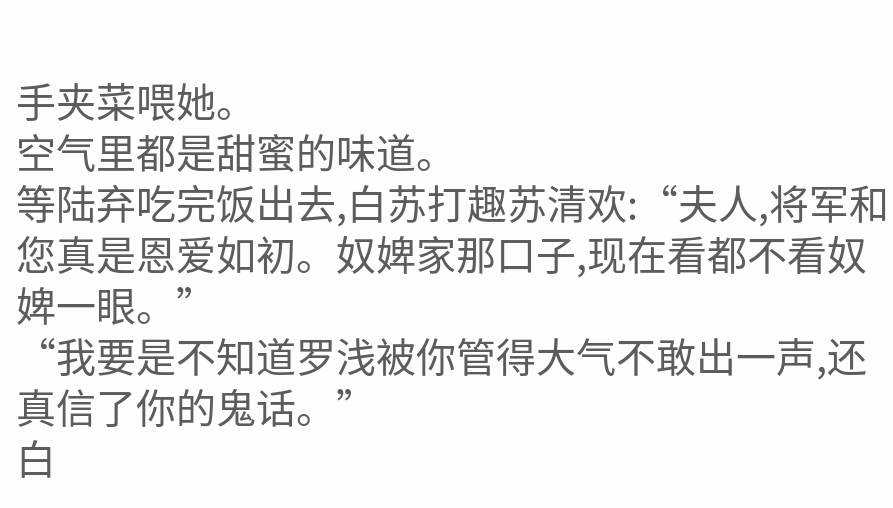手夹菜喂她。
空气里都是甜蜜的味道。
等陆弃吃完饭出去,白苏打趣苏清欢:“夫人,将军和您真是恩爱如初。奴婢家那口子,现在看都不看奴婢一眼。”
“我要是不知道罗浅被你管得大气不敢出一声,还真信了你的鬼话。”
白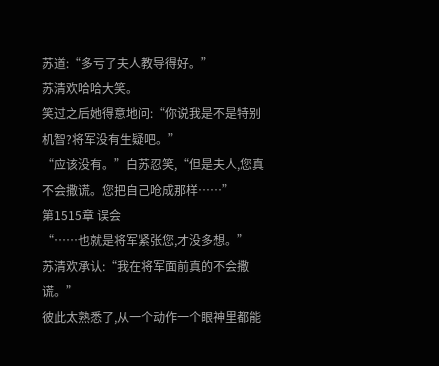苏道:“多亏了夫人教导得好。”
苏清欢哈哈大笑。
笑过之后她得意地问:“你说我是不是特别机智?将军没有生疑吧。”
“应该没有。”白苏忍笑,“但是夫人,您真不会撒谎。您把自己呛成那样……”
第1515章 误会
“……也就是将军紧张您,才没多想。”
苏清欢承认:“我在将军面前真的不会撒谎。”
彼此太熟悉了,从一个动作一个眼神里都能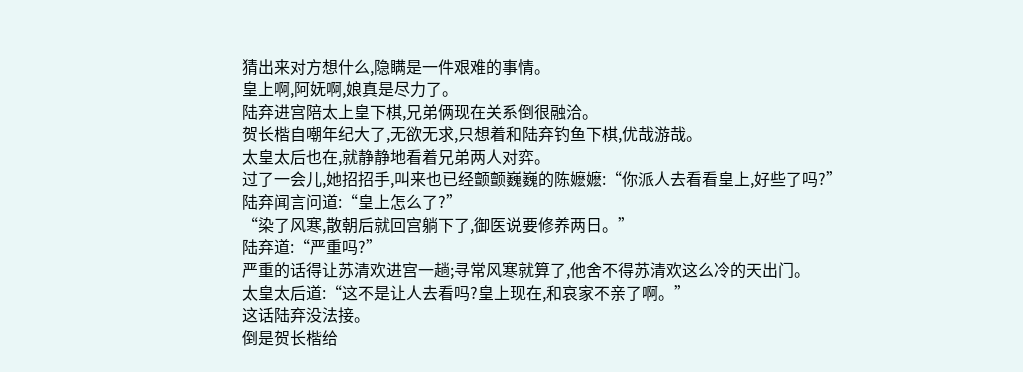猜出来对方想什么,隐瞒是一件艰难的事情。
皇上啊,阿妩啊,娘真是尽力了。
陆弃进宫陪太上皇下棋,兄弟俩现在关系倒很融洽。
贺长楷自嘲年纪大了,无欲无求,只想着和陆弃钓鱼下棋,优哉游哉。
太皇太后也在,就静静地看着兄弟两人对弈。
过了一会儿,她招招手,叫来也已经颤颤巍巍的陈嬷嬷:“你派人去看看皇上,好些了吗?”
陆弃闻言问道:“皇上怎么了?”
“染了风寒,散朝后就回宫躺下了,御医说要修养两日。”
陆弃道:“严重吗?”
严重的话得让苏清欢进宫一趟;寻常风寒就算了,他舍不得苏清欢这么冷的天出门。
太皇太后道:“这不是让人去看吗?皇上现在,和哀家不亲了啊。”
这话陆弃没法接。
倒是贺长楷给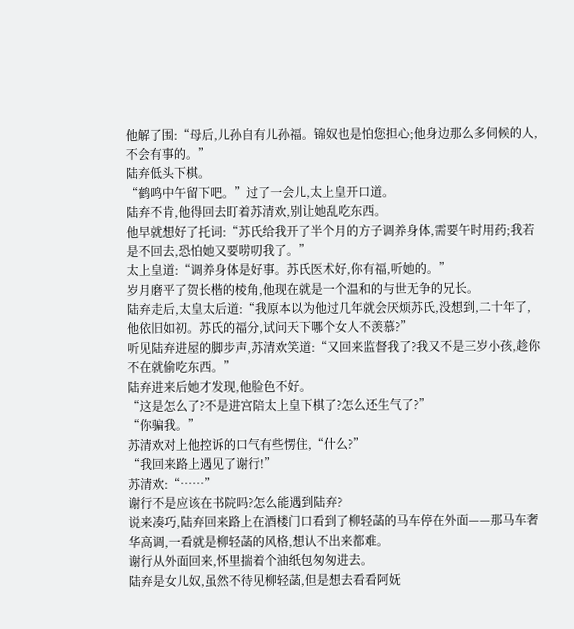他解了围:“母后,儿孙自有儿孙福。锦奴也是怕您担心;他身边那么多伺候的人,不会有事的。”
陆弃低头下棋。
“鹤鸣中午留下吧。”过了一会儿,太上皇开口道。
陆弃不肯,他得回去盯着苏清欢,别让她乱吃东西。
他早就想好了托词:“苏氏给我开了半个月的方子调养身体,需要午时用药;我若是不回去,恐怕她又要唠叨我了。”
太上皇道:“调养身体是好事。苏氏医术好,你有福,听她的。”
岁月磨平了贺长楷的棱角,他现在就是一个温和的与世无争的兄长。
陆弃走后,太皇太后道:“我原本以为他过几年就会厌烦苏氏,没想到,二十年了,他依旧如初。苏氏的福分,试问天下哪个女人不羡慕?”
听见陆弃进屋的脚步声,苏清欢笑道:“又回来监督我了?我又不是三岁小孩,趁你不在就偷吃东西。”
陆弃进来后她才发现,他脸色不好。
“这是怎么了?不是进宫陪太上皇下棋了?怎么还生气了?”
“你骗我。”
苏清欢对上他控诉的口气有些愣住,“什么?”
“我回来路上遇见了谢行!”
苏清欢:“……”
谢行不是应该在书院吗?怎么能遇到陆弃?
说来凑巧,陆弃回来路上在酒楼门口看到了柳轻菡的马车停在外面——那马车奢华高调,一看就是柳轻菡的风格,想认不出来都难。
谢行从外面回来,怀里揣着个油纸包匆匆进去。
陆弃是女儿奴,虽然不待见柳轻菡,但是想去看看阿妩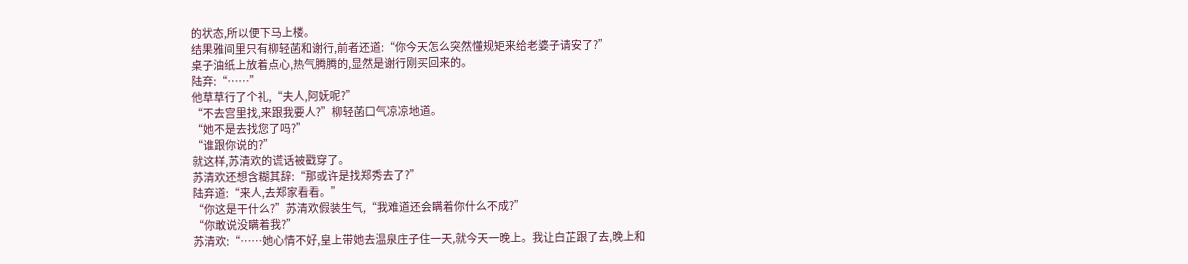的状态,所以便下马上楼。
结果雅间里只有柳轻菡和谢行,前者还道:“你今天怎么突然懂规矩来给老婆子请安了?”
桌子油纸上放着点心,热气腾腾的,显然是谢行刚买回来的。
陆弃:“……”
他草草行了个礼,“夫人,阿妩呢?”
“不去宫里找,来跟我要人?”柳轻菡口气凉凉地道。
“她不是去找您了吗?”
“谁跟你说的?”
就这样,苏清欢的谎话被戳穿了。
苏清欢还想含糊其辞:“那或许是找郑秀去了?”
陆弃道:“来人,去郑家看看。”
“你这是干什么?”苏清欢假装生气,“我难道还会瞒着你什么不成?”
“你敢说没瞒着我?”
苏清欢:“……她心情不好,皇上带她去温泉庄子住一天,就今天一晚上。我让白芷跟了去,晚上和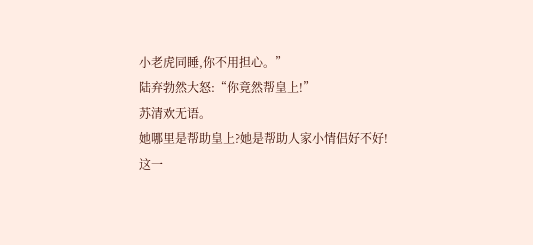小老虎同睡,你不用担心。”
陆弃勃然大怒:“你竟然帮皇上!”
苏清欢无语。
她哪里是帮助皇上?她是帮助人家小情侣好不好!
这一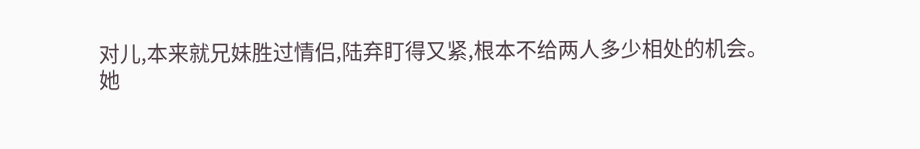对儿,本来就兄妹胜过情侣,陆弃盯得又紧,根本不给两人多少相处的机会。
她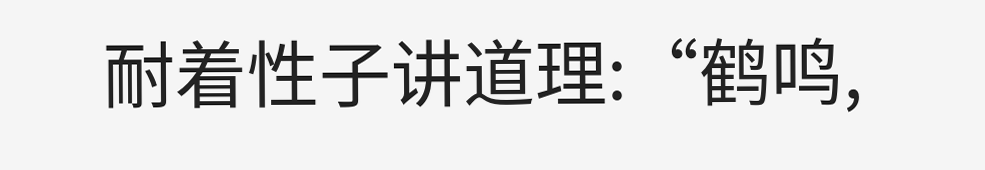耐着性子讲道理:“鹤鸣,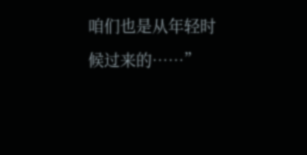咱们也是从年轻时候过来的……”